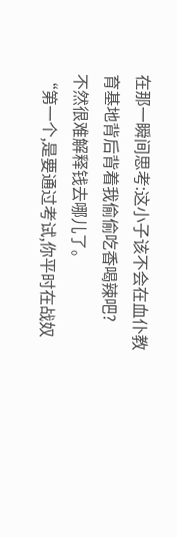在那一瞬间思考:这小子该不会在血仆教育基地背后背着我偷偷吃香喝辣吧?
不然很难解释钱去哪儿了。
“第一个,是要通过考试,你平时在战奴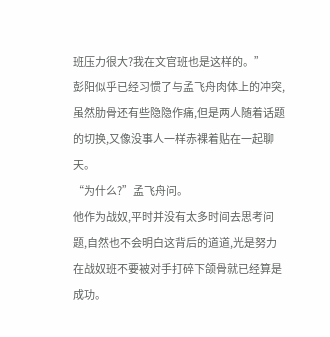班压力很大?我在文官班也是这样的。”
彭阳似乎已经习惯了与孟飞舟肉体上的冲突,虽然肋骨还有些隐隐作痛,但是两人随着话题的切换,又像没事人一样赤裸着贴在一起聊天。
“为什么?”孟飞舟问。
他作为战奴,平时并没有太多时间去思考问题,自然也不会明白这背后的道道,光是努力在战奴班不要被对手打碎下颌骨就已经算是成功。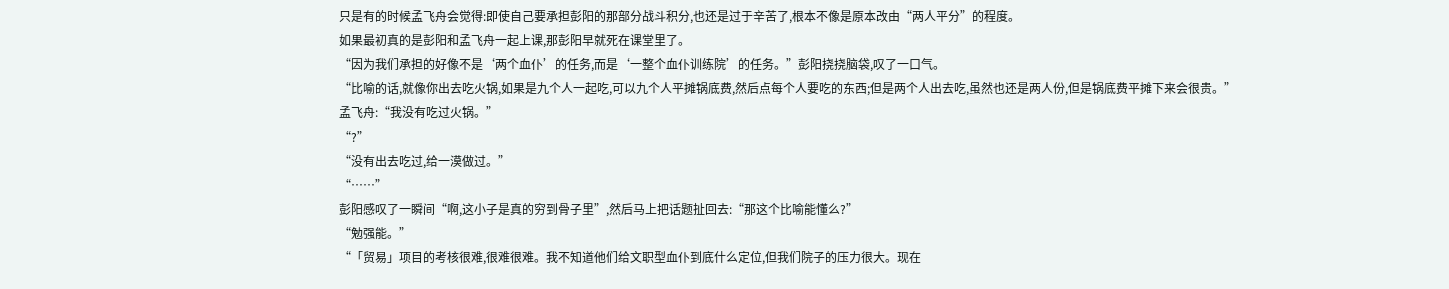只是有的时候孟飞舟会觉得:即使自己要承担彭阳的那部分战斗积分,也还是过于辛苦了,根本不像是原本改由“两人平分”的程度。
如果最初真的是彭阳和孟飞舟一起上课,那彭阳早就死在课堂里了。
“因为我们承担的好像不是‘两个血仆’的任务,而是‘一整个血仆训练院’的任务。”彭阳挠挠脑袋,叹了一口气。
“比喻的话,就像你出去吃火锅,如果是九个人一起吃,可以九个人平摊锅底费,然后点每个人要吃的东西;但是两个人出去吃,虽然也还是两人份,但是锅底费平摊下来会很贵。”
孟飞舟:“我没有吃过火锅。”
“?”
“没有出去吃过,给一漠做过。”
“……”
彭阳感叹了一瞬间“啊,这小子是真的穷到骨子里”,然后马上把话题扯回去:“那这个比喻能懂么?”
“勉强能。”
“「贸易」项目的考核很难,很难很难。我不知道他们给文职型血仆到底什么定位,但我们院子的压力很大。现在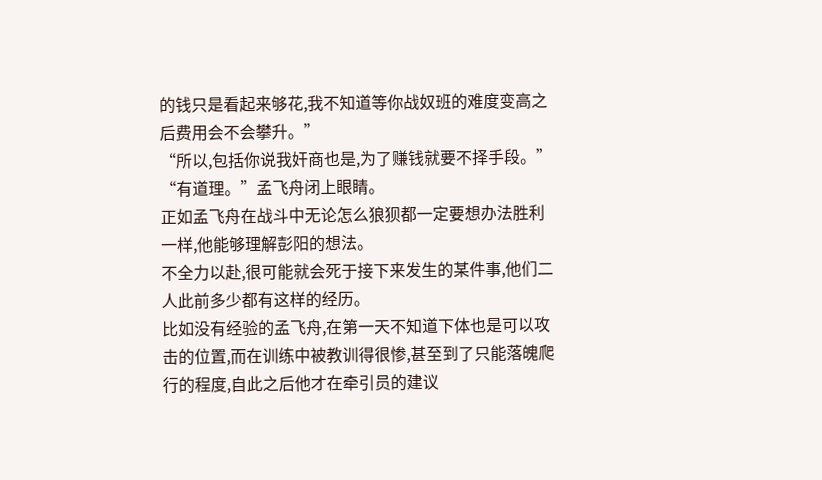的钱只是看起来够花,我不知道等你战奴班的难度变高之后费用会不会攀升。”
“所以,包括你说我奸商也是,为了赚钱就要不择手段。”
“有道理。”孟飞舟闭上眼睛。
正如孟飞舟在战斗中无论怎么狼狈都一定要想办法胜利一样,他能够理解彭阳的想法。
不全力以赴,很可能就会死于接下来发生的某件事,他们二人此前多少都有这样的经历。
比如没有经验的孟飞舟,在第一天不知道下体也是可以攻击的位置,而在训练中被教训得很惨,甚至到了只能落魄爬行的程度,自此之后他才在牵引员的建议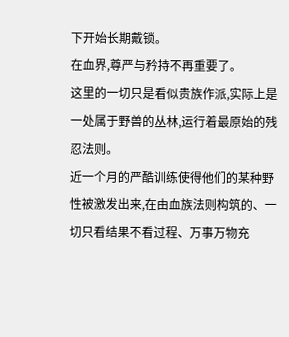下开始长期戴锁。
在血界,尊严与矜持不再重要了。
这里的一切只是看似贵族作派,实际上是一处属于野兽的丛林,运行着最原始的残忍法则。
近一个月的严酷训练使得他们的某种野性被激发出来,在由血族法则构筑的、一切只看结果不看过程、万事万物充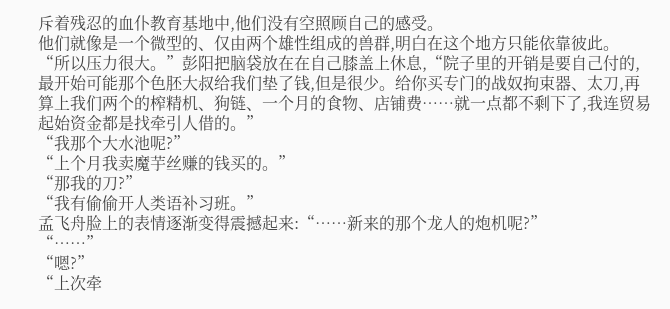斥着残忍的血仆教育基地中,他们没有空照顾自己的感受。
他们就像是一个微型的、仅由两个雄性组成的兽群,明白在这个地方只能依靠彼此。
“所以压力很大。”彭阳把脑袋放在在自己膝盖上休息,“院子里的开销是要自己付的,最开始可能那个色胚大叔给我们垫了钱,但是很少。给你买专门的战奴拘束器、太刀,再算上我们两个的榨精机、狗链、一个月的食物、店铺费……就一点都不剩下了,我连贸易起始资金都是找牵引人借的。”
“我那个大水池呢?”
“上个月我卖魔芋丝赚的钱买的。”
“那我的刀?”
“我有偷偷开人类语补习班。”
孟飞舟脸上的表情逐渐变得震撼起来:“……新来的那个龙人的炮机呢?”
“……”
“嗯?”
“上次牵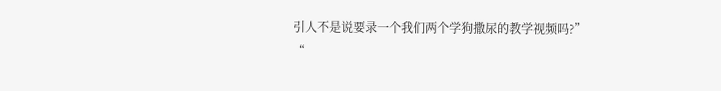引人不是说要录一个我们两个学狗撒尿的教学视频吗?”
“